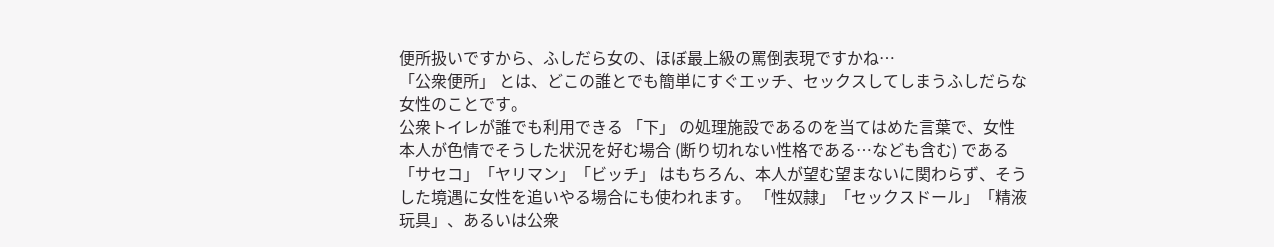便所扱いですから、ふしだら女の、ほぼ最上級の罵倒表現ですかね…
「公衆便所」 とは、どこの誰とでも簡単にすぐエッチ、セックスしてしまうふしだらな女性のことです。
公衆トイレが誰でも利用できる 「下」 の処理施設であるのを当てはめた言葉で、女性本人が色情でそうした状況を好む場合 (断り切れない性格である…なども含む) である 「サセコ」「ヤリマン」「ビッチ」 はもちろん、本人が望む望まないに関わらず、そうした境遇に女性を追いやる場合にも使われます。 「性奴隷」「セックスドール」「精液玩具」、あるいは公衆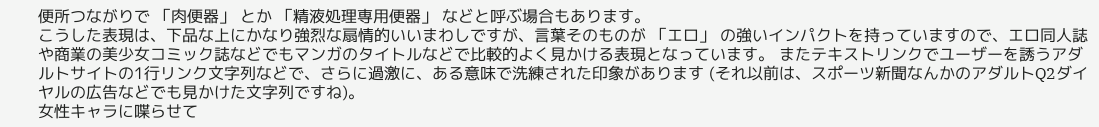便所つながりで 「肉便器」 とか 「精液処理専用便器」 などと呼ぶ場合もあります。
こうした表現は、下品な上にかなり強烈な扇情的いいまわしですが、言葉そのものが 「エロ」 の強いインパクトを持っていますので、エロ同人誌や商業の美少女コミック誌などでもマンガのタイトルなどで比較的よく見かける表現となっています。 またテキストリンクでユーザーを誘うアダルトサイトの1行リンク文字列などで、さらに過激に、ある意味で洗練された印象があります (それ以前は、スポーツ新聞なんかのアダルトQ2ダイヤルの広告などでも見かけた文字列ですね)。
女性キャラに喋らせて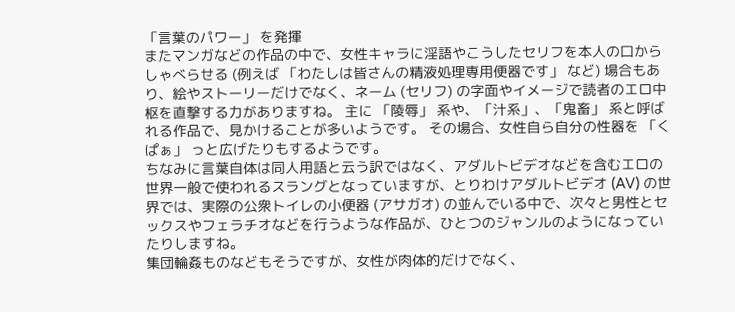「言葉のパワー」 を発揮
またマンガなどの作品の中で、女性キャラに淫語やこうしたセリフを本人の口からしゃべらせる (例えば 「わたしは皆さんの精液処理専用便器です」 など) 場合もあり、絵やストーリーだけでなく、ネーム (セリフ) の字面やイメージで読者のエロ中枢を直撃する力がありますね。 主に 「陵辱」 系や、「汁系」、「鬼畜」 系と呼ばれる作品で、見かけることが多いようです。 その場合、女性自ら自分の性器を 「くぱぁ」 っと広げたりもするようです。
ちなみに言葉自体は同人用語と云う訳ではなく、アダルトビデオなどを含むエロの世界一般で使われるスラングとなっていますが、とりわけアダルトビデオ (AV) の世界では、実際の公衆トイレの小便器 (アサガオ) の並んでいる中で、次々と男性とセックスやフェラチオなどを行うような作品が、ひとつのジャンルのようになっていたりしますね。
集団輪姦ものなどもそうですが、女性が肉体的だけでなく、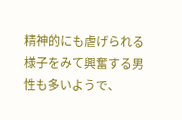精神的にも虐げられる様子をみて興奮する男性も多いようで、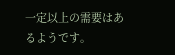一定以上の需要はあるようです。